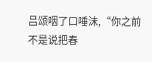吕颂咽了口唾沫,“你之前不是说把春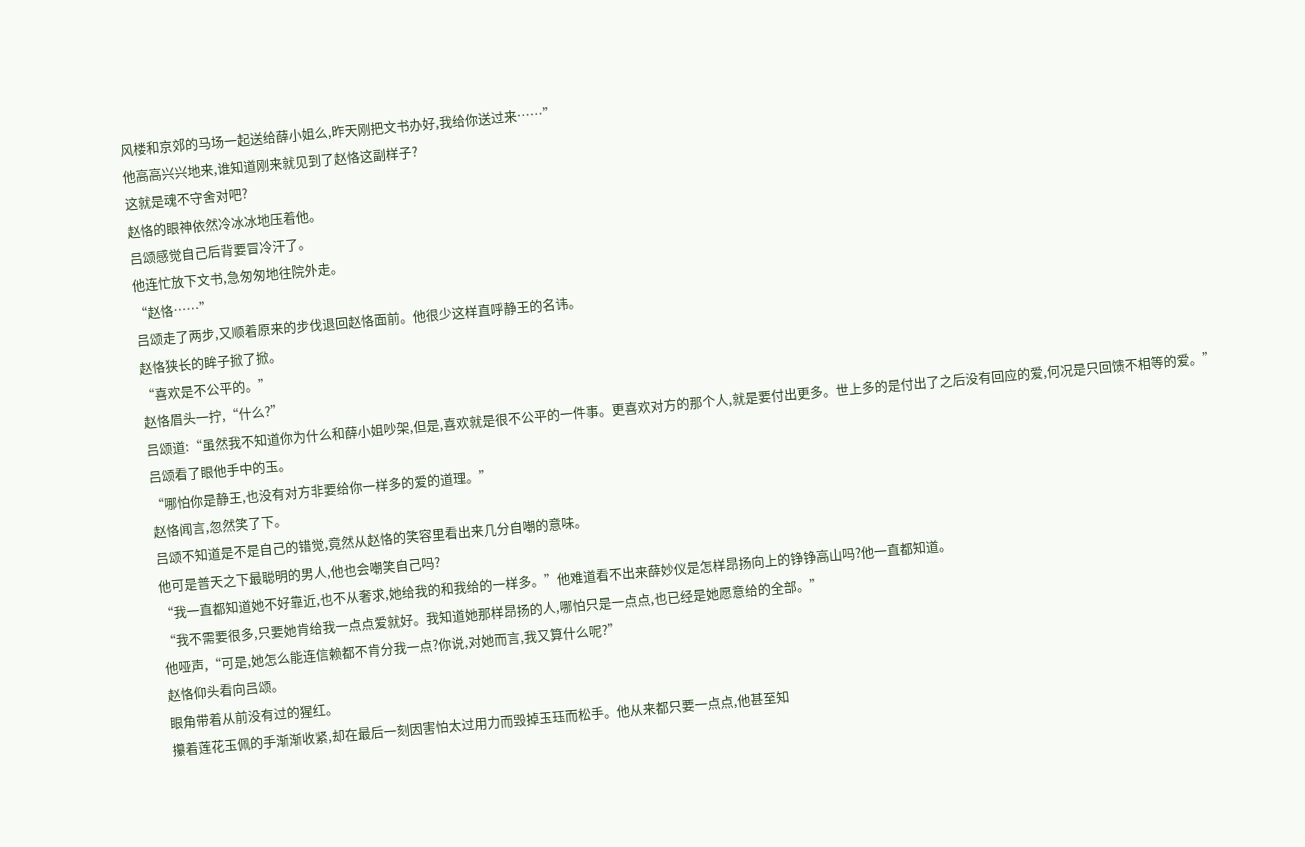风楼和京郊的马场一起送给薛小姐么,昨天刚把文书办好,我给你送过来……”
他高高兴兴地来,谁知道刚来就见到了赵恪这副样子?
这就是魂不守舍对吧?
赵恪的眼神依然冷冰冰地压着他。
吕颂感觉自己后背要冒冷汗了。
他连忙放下文书,急匆匆地往院外走。
“赵恪……”
吕颂走了两步,又顺着原来的步伐退回赵恪面前。他很少这样直呼静王的名讳。
赵恪狭长的眸子掀了掀。
“喜欢是不公平的。”
赵恪眉头一拧,“什么?”
吕颂道:“虽然我不知道你为什么和薛小姐吵架,但是,喜欢就是很不公平的一件事。更喜欢对方的那个人,就是要付出更多。世上多的是付出了之后没有回应的爱,何况是只回馈不相等的爱。”
吕颂看了眼他手中的玉。
“哪怕你是静王,也没有对方非要给你一样多的爱的道理。”
赵恪闻言,忽然笑了下。
吕颂不知道是不是自己的错觉,竟然从赵恪的笑容里看出来几分自嘲的意味。
他可是普天之下最聪明的男人,他也会嘲笑自己吗?
“我一直都知道她不好靠近,也不从奢求,她给我的和我给的一样多。”他难道看不出来薛妙仪是怎样昂扬向上的铮铮高山吗?他一直都知道。
“我不需要很多,只要她肯给我一点点爱就好。我知道她那样昂扬的人,哪怕只是一点点,也已经是她愿意给的全部。”
他哑声,“可是,她怎么能连信赖都不肯分我一点?你说,对她而言,我又算什么呢?”
赵恪仰头看向吕颂。
眼角带着从前没有过的猩红。
攥着莲花玉佩的手渐渐收紧,却在最后一刻因害怕太过用力而毁掉玉珏而松手。他从来都只要一点点,他甚至知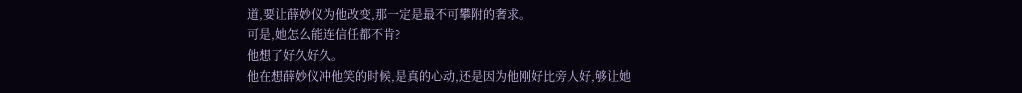道,要让薛妙仪为他改变,那一定是最不可攀附的奢求。
可是,她怎么能连信任都不肯?
他想了好久好久。
他在想薛妙仪冲他笑的时候,是真的心动,还是因为他刚好比旁人好,够让她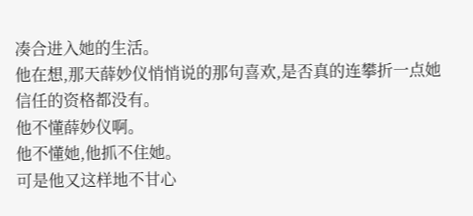凑合进入她的生活。
他在想,那天薛妙仪悄悄说的那句喜欢,是否真的连攀折一点她信任的资格都没有。
他不懂薛妙仪啊。
他不懂她,他抓不住她。
可是他又这样地不甘心